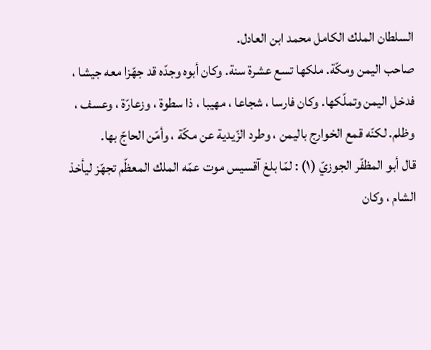السلطان الملك الكامل محمد ابن العادل.
صاحب اليمن ومكّة. ملكها تسع عشرة سنة. وكان أبوه وجدّه قد جهّزا معه جيشا ، فدخل اليمن وتملّكها. وكان فارسا ، شجاعا ، مهيبا ، ذا سطوة ، وزعارّة ، وعسف ، وظلم. لكنّه قمع الخوارج باليمن ، وطرد الزّيدية عن مكّة ، وأمّن الحاجّ بها.
قال أبو المظفّر الجوزيّ (١) : لمّا بلغ آقسيس موت عمّه الملك المعظّم تجهّز ليأخذ الشام ، وكان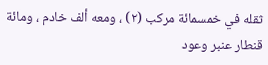ثقله في خمسمائة مركب (٢) ، ومعه ألف خادم ، ومائة قنطار عنبر وعود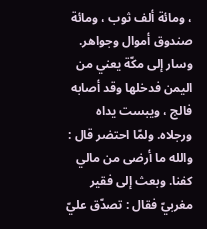، ومائة ألف ثوب ، ومائة صندوق أموال وجواهر. وسار إلى مكّة يعني من اليمن فدخلها وقد أصابه فالج ، ويبست يداه ورجلاه. ولمّا احتضر قال : والله ما أرضى من مالي كفنا. وبعث إلى فقير مغربيّ فقال : تصدّق عليّ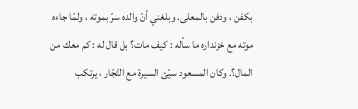بكفن ، ودفن بالمعلى. وبلغني أنّ والده سرّ بموته ، ولمّا جاءه موته مع خزنداره ما سأله : كيف مات؟ بل قال له : كم معك من المال؟. وكان المسعود سيّئ السيرة مع التّجّار ، يرتكب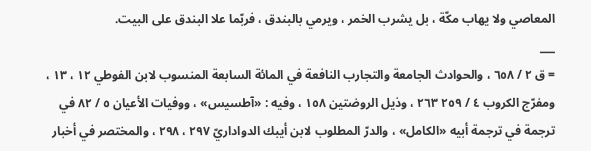المعاصي ولا يهاب مكّة ، بل يشرب الخمر ، ويرمي بالبندق ، فربّما علا البندق على البيت.
___
= ق ٢ / ٦٥٨ ، والحوادث الجامعة والتجارب النافعة في المائة السابعة المنسوب لابن الفوطي ١٢ ، ١٣ ، ومفرّج الكروب ٤ / ٢٥٩ ٢٦٣ ، وذيل الروضتين ١٥٨ ، وفيه : «آطسيس» ، ووفيات الأعيان ٥ / ٨٢ في ترجمة في ترجمة أبيه «الكامل» ، والدرّ المطلوب لابن أيبك الدواداريّ ٢٩٧ ، ٢٩٨ ، والمختصر في أخبار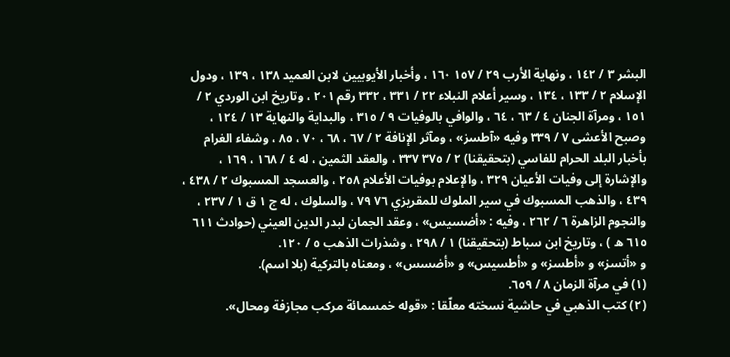البشر ٣ / ١٤٢ ، ونهاية الأرب ٢٩ / ١٥٧ ١٦٠ ، وأخبار الأيوبيين لابن العميد ١٣٨ ، ١٣٩ ، ودول الإسلام ٢ / ١٣٣ ، ١٣٤ ، وسير أعلام النبلاء ٢٢ / ٣٣١ ، ٣٣٢ رقم ٢٠١ ، وتاريخ ابن الوردي ٢ / ١٥١ ، ومرآة الجنان ٤ / ٦٣ ، ٦٤ ، والوافي بالوفيات ٩ / ٣١٥ ، والبداية والنهاية ١٣ / ١٢٤ ، وصبح الأعشى ٧ / ٣٣٩ وفيه «آطسز» ، ومآثر الإنافة ٢ / ٦٧ ، ٦٨ ، ٧٠ ، ٨٥ ، وشفاء الغرام بأخبار البلد الحرام للفاسي (بتحقيقنا) ٢ / ٣٧٥ ٣٣٧ ، والعقد الثمين ، له ٤ / ١٦٨ ، ١٦٩ ، والإشارة إلى وفيات الأعيان ٣٢٩ ، والإعلام بوفيات الأعلام ٢٥٨ ، والعسجد المسبوك ٢ / ٤٣٨ ، ٤٣٩ ، والذهب المسبوك في سير الملوك للمقريزي ٧٦ ٧٩ ، والسلوك ، له ج ١ ق ١ / ٢٣٧ ، والنجوم الزاهرة ٦ / ٢٦٢ ، وفيه : «أضسيس» ، وعقد الجمان لبدر الدين العيني (حوادث ٦١١ ٦١٥ ه ) ، وتاريخ ابن سباط (بتحقيقنا) ١ / ٢٩٨ ، وشذرات الذهب ٥ / ١٢٠.
و «أتسز» و «أطسز» و «أطسيس» و «أضسس» ، ومعناه بالتركية (بلا اسم).
(١) في مرآة الزمان ٨ / ٦٥٩.
(٢) كتب الذهبي في حاشية نسخته معلّقا : «قوله خمسمائة مركب مجازفة ومحال».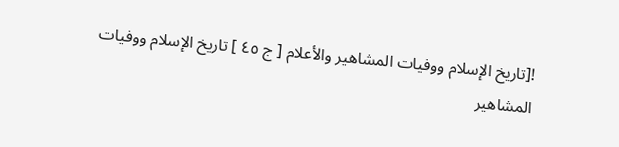![تاريخ الإسلام ووفيات المشاهير والأعلام [ ج ٤٥ ] تاريخ الإسلام ووفيات المشاهير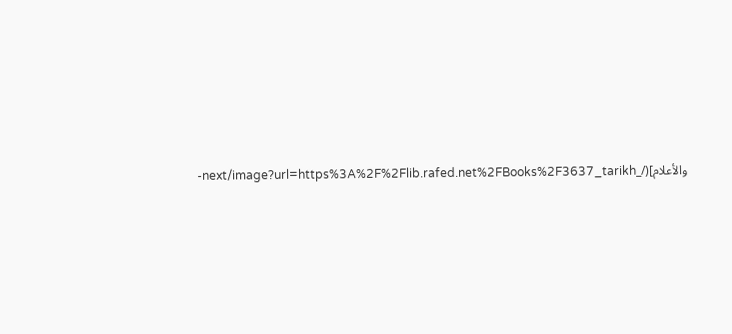والأعلام](/_next/image?url=https%3A%2F%2Flib.rafed.net%2FBooks%2F3637_tarikh-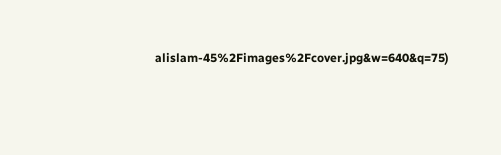alislam-45%2Fimages%2Fcover.jpg&w=640&q=75)